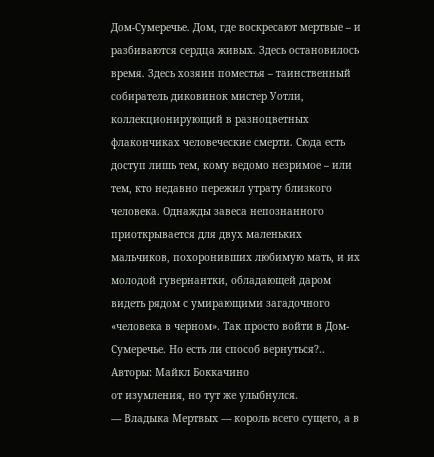Дом-Сумеречье. Дом, где воскресают мертвые – и разбиваются сердца живых. Здесь остановилось время. Здесь хозяин поместья – таинственный собиратель диковинок мистер Уотли, коллекционирующий в разноцветных флакончиках человеческие смерти. Сюда есть доступ лишь тем, кому ведомо незримое – или тем, кто недавно пережил утрату близкого человека. Однажды завеса непознанного приоткрывается для двух маленьких мальчиков, похоронивших любимую мать, и их молодой гувернантки, обладающей даром видеть рядом с умирающими загадочного «человека в черном». Так просто войти в Дом-Сумеречье. Но есть ли способ вернуться?..
Авторы: Майкл Боккачино
от изумления, но тут же улыбнулся.
— Владыка Мертвых — король всего сущего, а в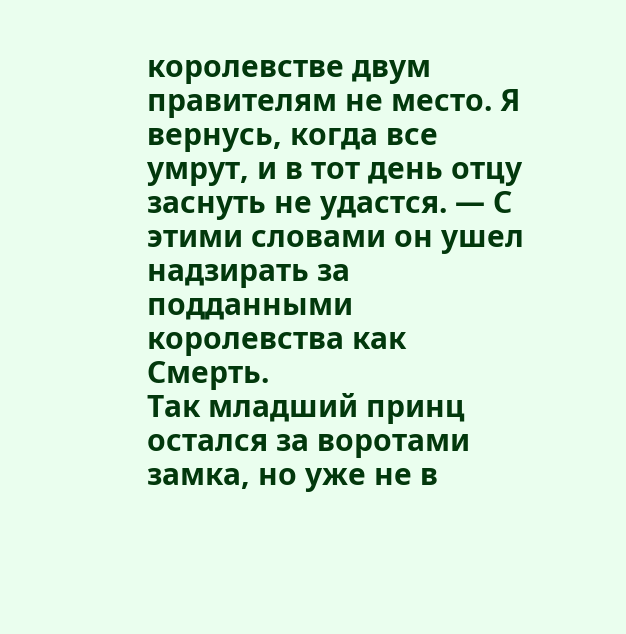королевстве двум правителям не место. Я вернусь, когда все умрут, и в тот день отцу заснуть не удастся. — С этими словами он ушел надзирать за подданными королевства как Смерть.
Так младший принц остался за воротами замка, но уже не в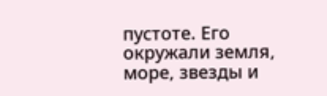пустоте. Его окружали земля, море, звезды и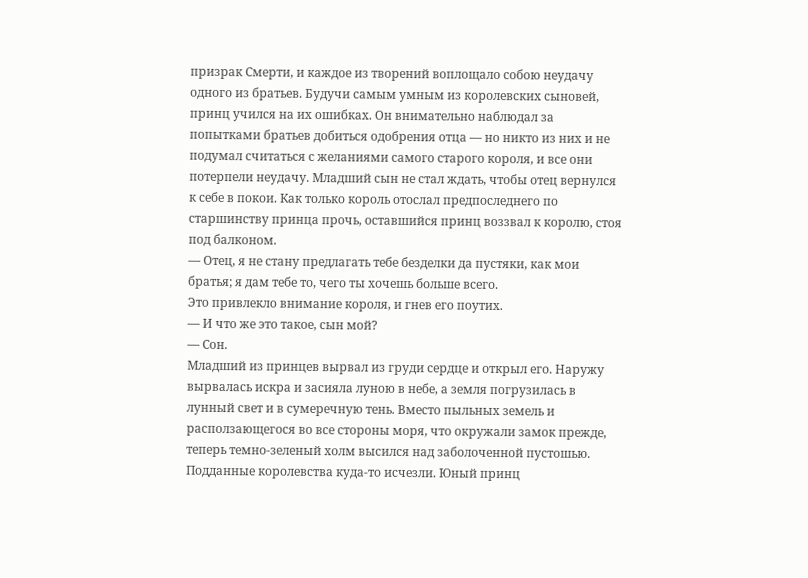призрак Смерти, и каждое из творений воплощало собою неудачу одного из братьев. Будучи самым умным из королевских сыновей, принц учился на их ошибках. Он внимательно наблюдал за попытками братьев добиться одобрения отца — но никто из них и не подумал считаться с желаниями самого старого короля, и все они потерпели неудачу. Младший сын не стал ждать, чтобы отец вернулся к себе в покои. Как только король отослал предпоследнего по старшинству принца прочь, оставшийся принц воззвал к королю, стоя под балконом.
— Отец, я не стану предлагать тебе безделки да пустяки, как мои братья; я дам тебе то, чего ты хочешь больше всего.
Это привлекло внимание короля, и гнев его поутих.
— И что же это такое, сын мой?
— Сон.
Младший из принцев вырвал из груди сердце и открыл его. Наружу вырвалась искра и засияла луною в небе, а земля погрузилась в лунный свет и в сумеречную тень. Вместо пыльных земель и расползающегося во все стороны моря, что окружали замок прежде, теперь темно-зеленый холм высился над заболоченной пустошью. Подданные королевства куда-то исчезли. Юный принц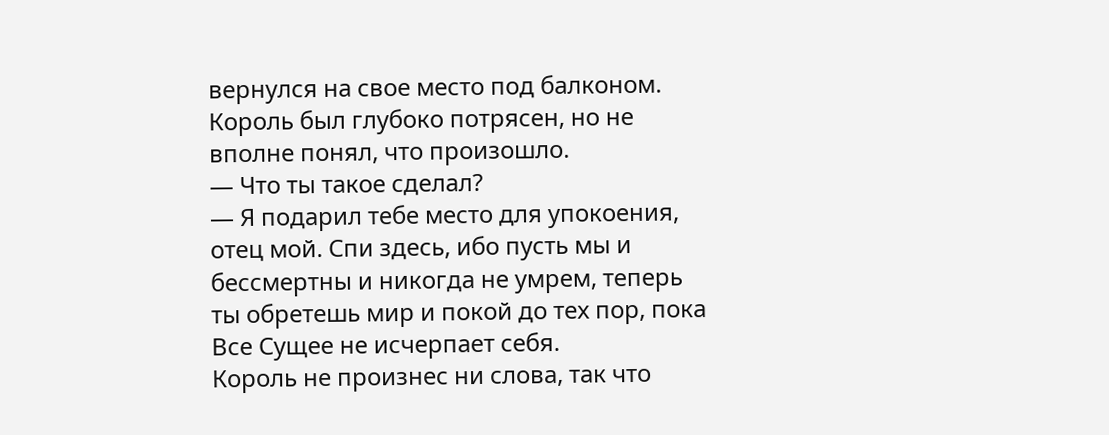вернулся на свое место под балконом.
Король был глубоко потрясен, но не вполне понял, что произошло.
— Что ты такое сделал?
— Я подарил тебе место для упокоения, отец мой. Спи здесь, ибо пусть мы и бессмертны и никогда не умрем, теперь ты обретешь мир и покой до тех пор, пока Все Сущее не исчерпает себя.
Король не произнес ни слова, так что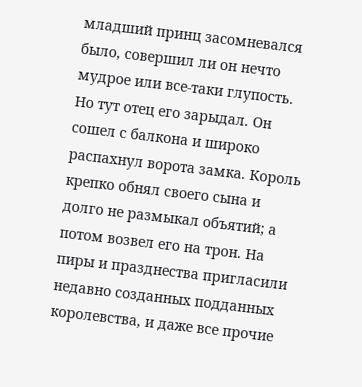младший принц засомневался было, совершил ли он нечто мудрое или все-таки глупость. Но тут отец его зарыдал. Он сошел с балкона и широко распахнул ворота замка. Король крепко обнял своего сына и долго не размыкал объятий; а потом возвел его на трон. На пиры и празднества пригласили недавно созданных подданных королевства, и даже все прочие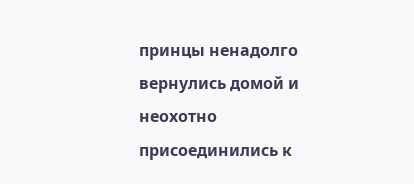принцы ненадолго вернулись домой и неохотно присоединились к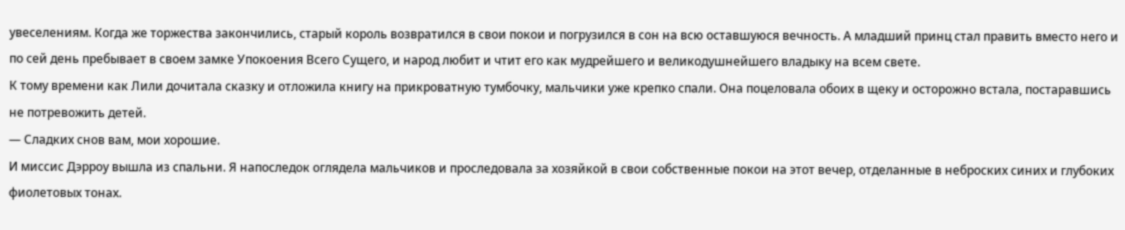увеселениям. Когда же торжества закончились, старый король возвратился в свои покои и погрузился в сон на всю оставшуюся вечность. А младший принц стал править вместо него и по сей день пребывает в своем замке Упокоения Всего Сущего, и народ любит и чтит его как мудрейшего и великодушнейшего владыку на всем свете.
К тому времени как Лили дочитала сказку и отложила книгу на прикроватную тумбочку, мальчики уже крепко спали. Она поцеловала обоих в щеку и осторожно встала, постаравшись не потревожить детей.
— Сладких снов вам, мои хорошие.
И миссис Дэрроу вышла из спальни. Я напоследок оглядела мальчиков и проследовала за хозяйкой в свои собственные покои на этот вечер, отделанные в неброских синих и глубоких фиолетовых тонах.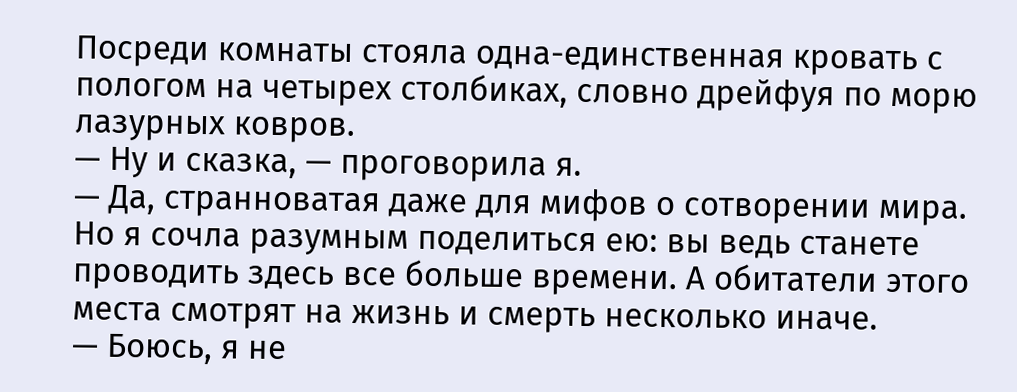Посреди комнаты стояла одна-единственная кровать с пологом на четырех столбиках, словно дрейфуя по морю лазурных ковров.
— Ну и сказка, — проговорила я.
— Да, странноватая даже для мифов о сотворении мира. Но я сочла разумным поделиться ею: вы ведь станете проводить здесь все больше времени. А обитатели этого места смотрят на жизнь и смерть несколько иначе.
— Боюсь, я не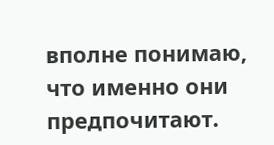вполне понимаю, что именно они предпочитают.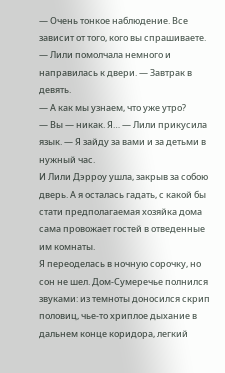— Очень тонкое наблюдение. Все зависит от того, кого вы спрашиваете. — Лили помолчала немного и направилась к двери. — Завтрак в девять.
— А как мы узнаем, что уже утро?
— Вы — никак. Я… — Лили прикусила язык. — Я зайду за вами и за детьми в нужный час.
И Лили Дэрроу ушла, закрыв за собою дверь. А я осталась гадать, с какой бы стати предполагаемая хозяйка дома сама провожает гостей в отведенные им комнаты.
Я переоделась в ночную сорочку, но сон не шел. Дом-Сумеречье полнился звуками: из темноты доносился скрип половиц, чье-то хриплое дыхание в дальнем конце коридора, легкий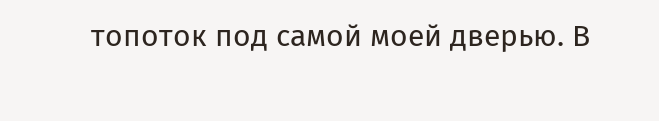топоток под самой моей дверью. В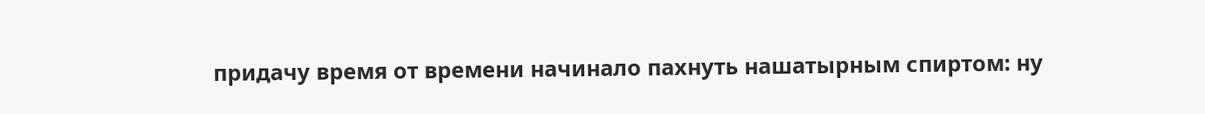придачу время от времени начинало пахнуть нашатырным спиртом: ну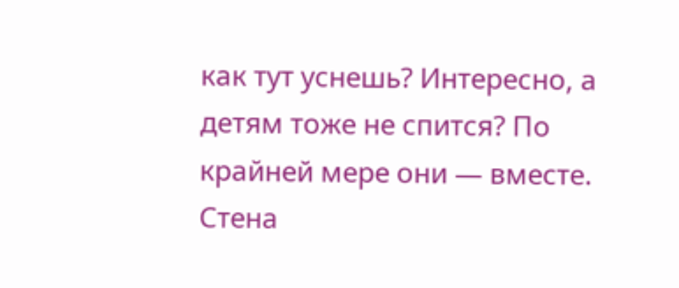как тут уснешь? Интересно, а детям тоже не спится? По крайней мере они — вместе.
Стена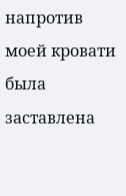напротив моей кровати была заставлена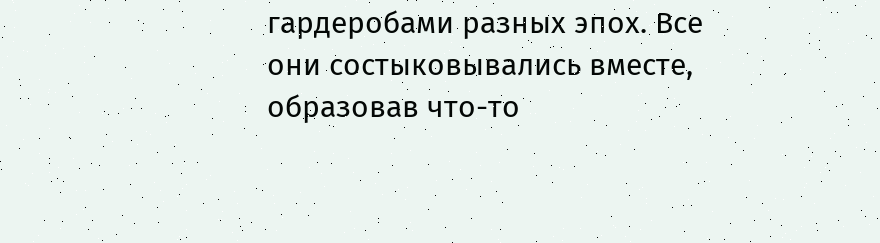гардеробами разных эпох. Все они состыковывались вместе, образовав что-то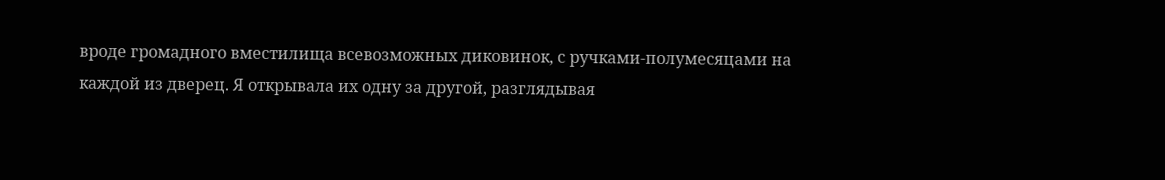вроде громадного вместилища всевозможных диковинок, с ручками-полумесяцами на каждой из дверец. Я открывала их одну за другой, разглядывая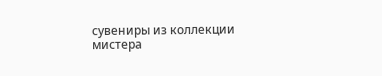сувениры из коллекции мистера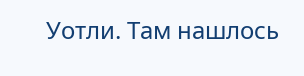Уотли. Там нашлось